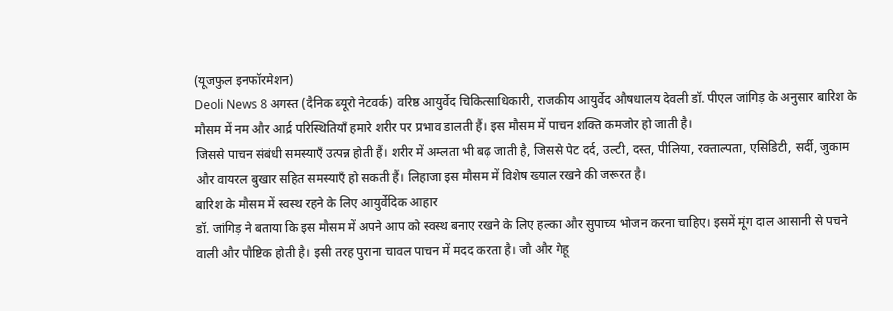(यूजफुल इनफॉरमेशन)
Deoli News 8 अगस्त (दैनिक ब्यूरो नेटवर्क) वरिष्ठ आयुर्वेद चिकित्साधिकारी, राजकीय आयुर्वेद औषधालय देवली डॉ. पीएल जांगिड़ के अनुसार बारिश के मौसम में नम और आर्द्र परिस्थितियाँ हमारे शरीर पर प्रभाव डालती हैं। इस मौसम में पाचन शक्ति कमजोर हो जाती है।
जिससे पाचन संबंधी समस्याएँ उत्पन्न होती हैं। शरीर में अम्लता भी बढ़ जाती है, जिससे पेट दर्द, उल्टी, दस्त, पीलिया, रक्ताल्पता, एसिडिटी, सर्दी, जुकाम और वायरल बुखार सहित समस्याएँ हो सकती हैं। लिहाजा इस मौसम में विशेष ख्याल रखने की जरूरत है।
बारिश के मौसम में स्वस्थ रहने के लिए आयुर्वेदिक आहार
डॉ. जांगिड़ ने बताया कि इस मौसम में अपने आप को स्वस्थ बनाए रखने के लिए हल्का और सुपाच्य भोजन करना चाहिए। इसमें मूंग दाल आसानी से पचने वाली और पौष्टिक होती है। इसी तरह पुराना चावल पाचन में मदद करता है। जौ और गेहू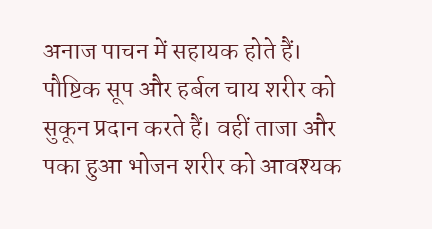अनाज पाचन में सहायक होते हैं। पौष्टिक सूप और हर्बल चाय शरीर को सुकून प्रदान करते हैं। वहीं ताजा और पका हुआ भोजन शरीर को आवश्यक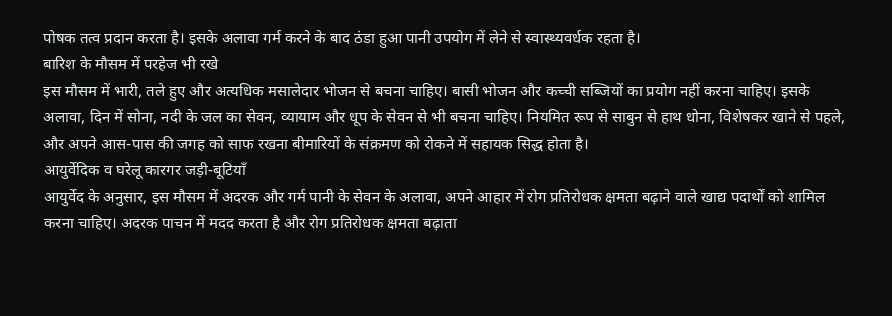पोषक तत्व प्रदान करता है। इसके अलावा गर्म करने के बाद ठंडा हुआ पानी उपयोग में लेने से स्वास्थ्यवर्धक रहता है।
बारिश के मौसम में परहेज भी रखे
इस मौसम में भारी, तले हुए और अत्यधिक मसालेदार भोजन से बचना चाहिए। बासी भोजन और कच्ची सब्जियों का प्रयोग नहीं करना चाहिए। इसके अलावा, दिन में सोना, नदी के जल का सेवन, व्यायाम और धूप के सेवन से भी बचना चाहिए। नियमित रूप से साबुन से हाथ धोना, विशेषकर खाने से पहले, और अपने आस-पास की जगह को साफ रखना बीमारियों के संक्रमण को रोकने में सहायक सिद्ध होता है।
आयुर्वेदिक व घरेलू कारगर जड़ी-बूटियाँ
आयुर्वेद के अनुसार, इस मौसम में अदरक और गर्म पानी के सेवन के अलावा, अपने आहार में रोग प्रतिरोधक क्षमता बढ़ाने वाले खाद्य पदार्थों को शामिल करना चाहिए। अदरक पाचन में मदद करता है और रोग प्रतिरोधक क्षमता बढ़ाता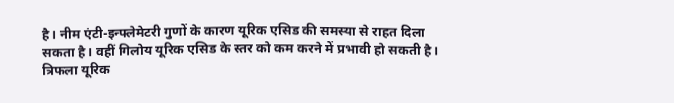है। नीम एंटी-इन्फ्लेमेटरी गुणों के कारण यूरिक एसिड की समस्या से राहत दिला सकता है। वहीं गिलोय यूरिक एसिड के स्तर को कम करने में प्रभावी हो सकती है। त्रिफला यूरिक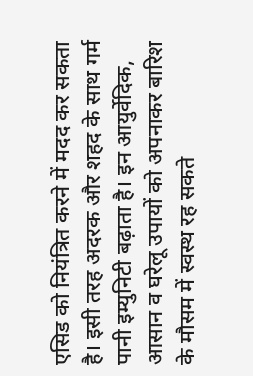एसिड को नियंत्रित करने में मदद कर सकता है। इसी तरह अदरक और शहद के साथ गर्म पानी इम्युनिटी बढ़ाता है। इन आयुर्वेदिक, आसान व घरेलू उपायों को अपनाकर बारिश के मौसम में स्वस्थ रह सकते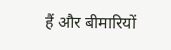हैं और बीमारियों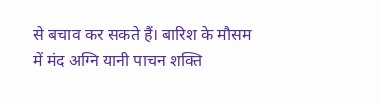से बचाव कर सकते हैं। बारिश के मौसम में मंद अग्नि यानी पाचन शक्ति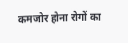कमजोर होना रोगों का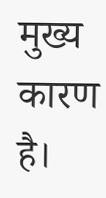मुख्य कारण है।